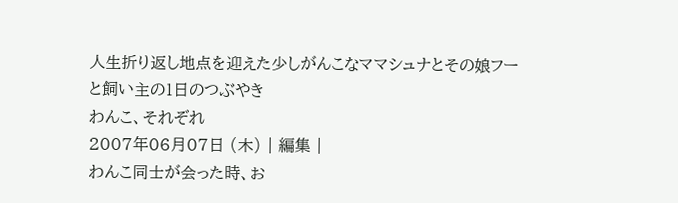人生折り返し地点を迎えた少しがんこなママシュナとその娘フーと飼い主の1日のつぶやき
わんこ、それぞれ
2007年06月07日 (木) | 編集 |
わんこ同士が会った時、お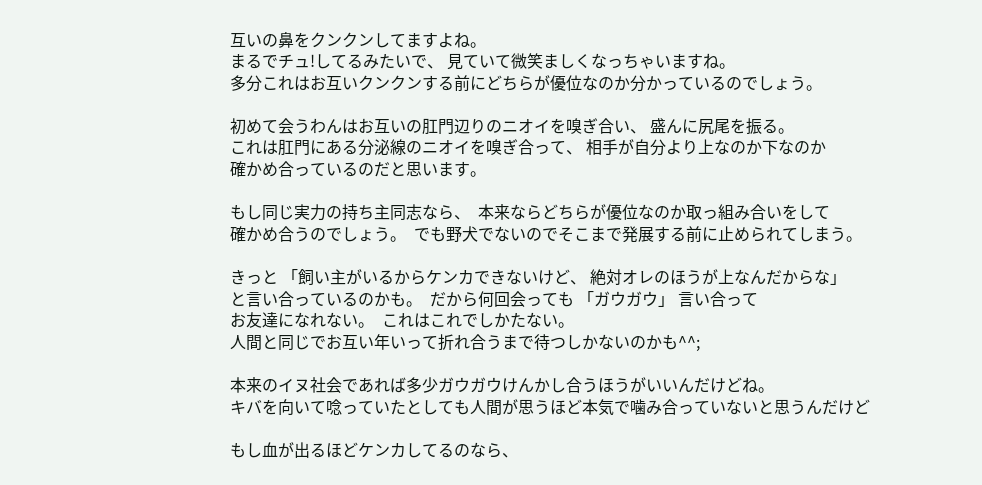互いの鼻をクンクンしてますよね。
まるでチュ!してるみたいで、 見ていて微笑ましくなっちゃいますね。
多分これはお互いクンクンする前にどちらが優位なのか分かっているのでしょう。

初めて会うわんはお互いの肛門辺りのニオイを嗅ぎ合い、 盛んに尻尾を振る。
これは肛門にある分泌線のニオイを嗅ぎ合って、 相手が自分より上なのか下なのか
確かめ合っているのだと思います。

もし同じ実力の持ち主同志なら、  本来ならどちらが優位なのか取っ組み合いをして
確かめ合うのでしょう。  でも野犬でないのでそこまで発展する前に止められてしまう。

きっと 「飼い主がいるからケンカできないけど、 絶対オレのほうが上なんだからな」
と言い合っているのかも。  だから何回会っても 「ガウガウ」 言い合って
お友達になれない。  これはこれでしかたない。
人間と同じでお互い年いって折れ合うまで待つしかないのかも^^;

本来のイヌ社会であれば多少ガウガウけんかし合うほうがいいんだけどね。
キバを向いて唸っていたとしても人間が思うほど本気で噛み合っていないと思うんだけど

もし血が出るほどケンカしてるのなら、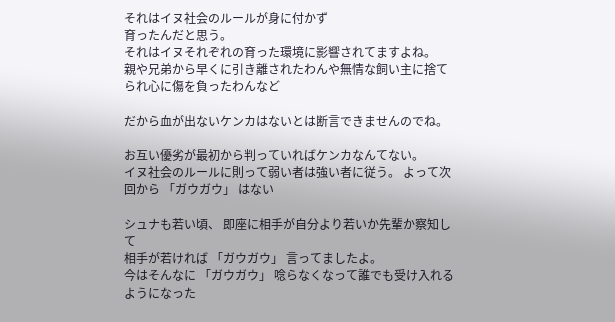それはイヌ社会のルールが身に付かず
育ったんだと思う。
それはイヌそれぞれの育った環境に影響されてますよね。
親や兄弟から早くに引き離されたわんや無情な飼い主に捨てられ心に傷を負ったわんなど

だから血が出ないケンカはないとは断言できませんのでね。

お互い優劣が最初から判っていればケンカなんてない。
イヌ社会のルールに則って弱い者は強い者に従う。 よって次回から 「ガウガウ」 はない

シュナも若い頃、 即座に相手が自分より若いか先輩か察知して
相手が若ければ 「ガウガウ」 言ってましたよ。
今はそんなに 「ガウガウ」 唸らなくなって誰でも受け入れるようになった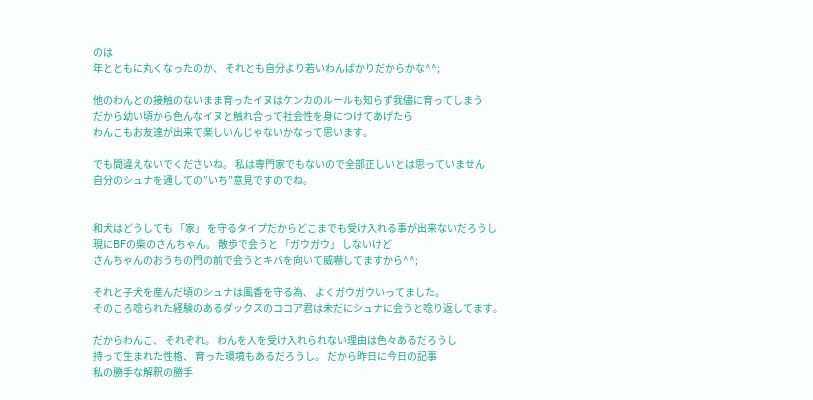のは
年とともに丸くなったのか、 それとも自分より若いわんばかりだからかな^^;

他のわんとの接触のないまま育ったイヌはケンカのルールも知らず我儘に育ってしまう
だから幼い頃から色んなイヌと触れ合って社会性を身につけてあげたら
わんこもお友達が出来て楽しいんじゃないかなって思います。

でも間違えないでくださいね。 私は専門家でもないので全部正しいとは思っていません
自分のシュナを通しての”いち”意見ですのでね。


和犬はどうしても 「家」 を守るタイプだからどこまでも受け入れる事が出来ないだろうし
現にBFの柴のさんちゃん。 散歩で会うと 「ガウガウ」 しないけど
さんちゃんのおうちの門の前で会うとキバを向いて威嚇してますから^^;

それと子犬を産んだ頃のシュナは風香を守る為、 よくガウガウいってました。
そのころ唸られた経験のあるダックスのココア君は未だにシュナに会うと唸り返してます。

だからわんこ、 それぞれ。 わんを人を受け入れられない理由は色々あるだろうし
持って生まれた性格、 育った環境もあるだろうし。 だから昨日に今日の記事
私の勝手な解釈の勝手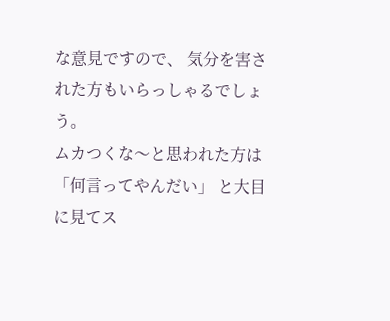な意見ですので、 気分を害された方もいらっしゃるでしょう。
ムカつくな〜と思われた方は 「何言ってやんだい」 と大目に見てス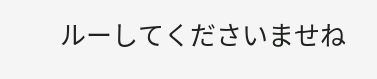ルーしてくださいませね